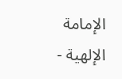الإمامة الإلهية -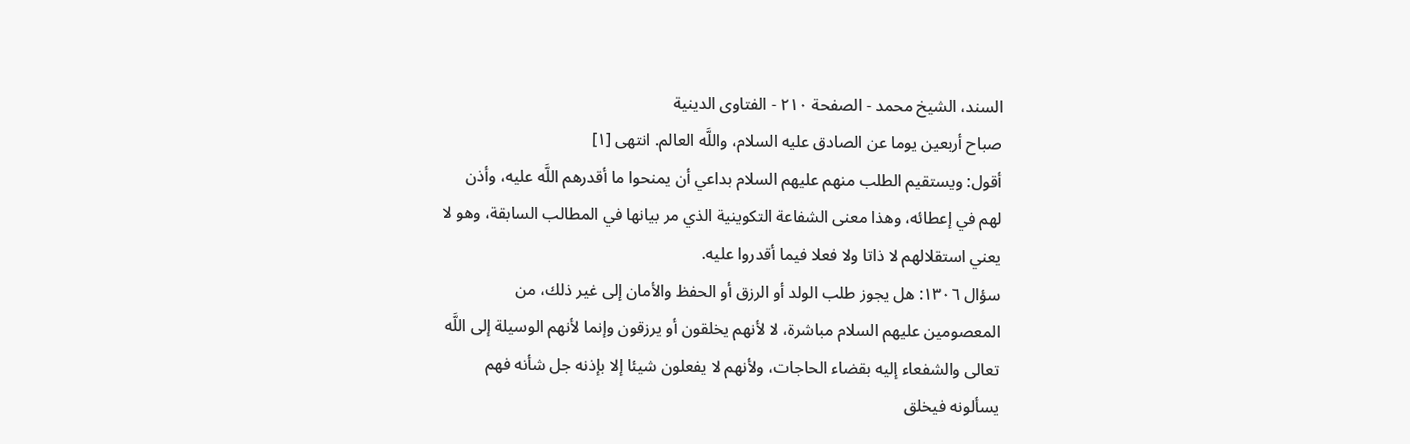السند، الشيخ محمد - الصفحة ٢١٠ - الفتاوى الدينية
صباح أربعين يوما عن الصادق عليه السلام، واللَّه العالم. انتهى [١]
أقول: ويستقيم الطلب منهم عليهم السلام بداعي أن يمنحوا ما أقدرهم اللَّه عليه، وأذن لهم في إعطائه، وهذا معنى الشفاعة التكوينية الذي مر بيانها في المطالب السابقة، وهو لا يعني استقلالهم لا ذاتا ولا فعلا فيما أقدروا عليه.
سؤال ١٣٠٦: هل يجوز طلب الولد أو الرزق أو الحفظ والأمان إلى غير ذلك، من المعصومين عليهم السلام مباشرة، لا لأنهم يخلقون أو يرزقون وإنما لأنهم الوسيلة إلى اللَّه تعالى والشفعاء إليه بقضاء الحاجات، ولأنهم لا يفعلون شيئا إلا بإذنه جل شأنه فهم يسألونه فيخلق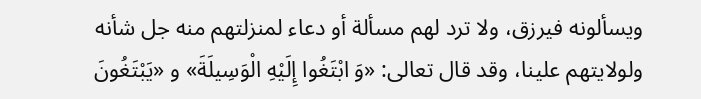ويسألونه فيرزق، ولا ترد لهم مسألة أو دعاء لمنزلتهم منه جل شأنه ولولايتهم علينا، وقد قال تعالى: «وَ ابْتَغُوا إِلَيْهِ الْوَسِيلَةَ» و «يَبْتَغُونَ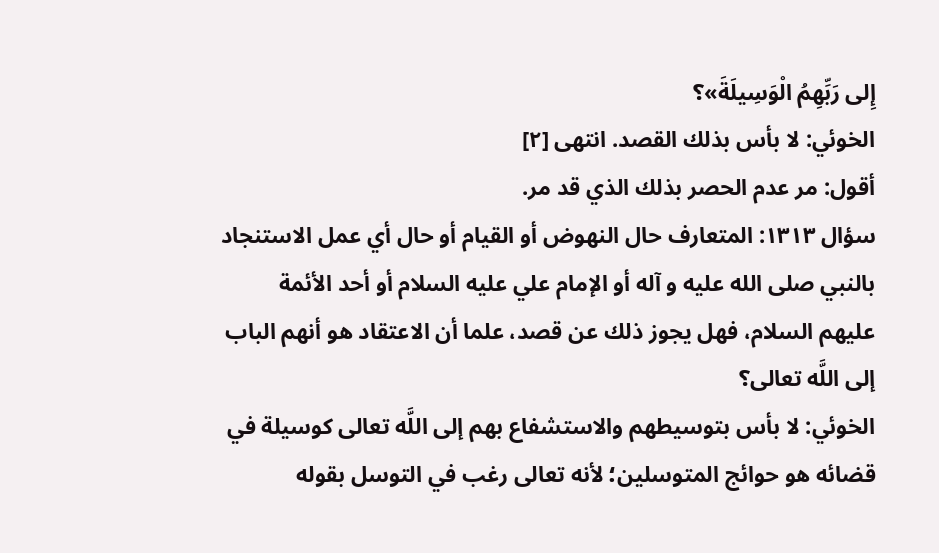إِلى رَبِّهِمُ الْوَسِيلَةَ»؟
الخوئي: لا بأس بذلك القصد. انتهى [٢]
أقول: مر عدم الحصر بذلك الذي قد مر.
سؤال ١٣١٣: المتعارف حال النهوض أو القيام أو حال أي عمل الاستنجاد بالنبي صلى الله عليه و آله أو الإمام علي عليه السلام أو أحد الأئمة عليهم السلام، فهل يجوز ذلك عن قصد، علما أن الاعتقاد هو أنهم الباب إلى اللَّه تعالى؟
الخوئي: لا بأس بتوسيطهم والاستشفاع بهم إلى اللَّه تعالى كوسيلة في قضائه هو حوائج المتوسلين؛ لأنه تعالى رغب في التوسل بقوله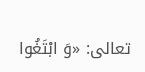تعالى: «وَ ابْتَغُوا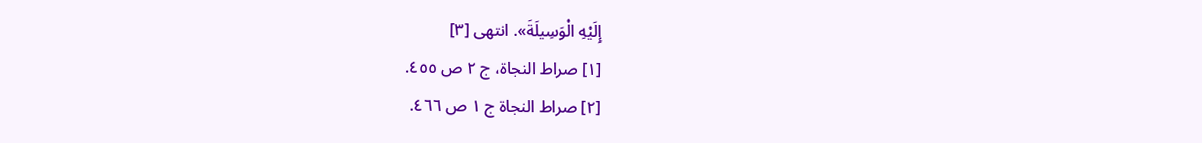إِلَيْهِ الْوَسِيلَةَ». انتهى [٣]
[١] صراط النجاة، ج ٢ ص ٤٥٥.
[٢] صراط النجاة ج ١ ص ٤٦٦.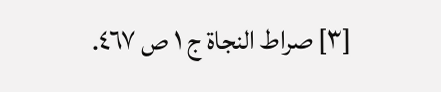[٣] صراط النجاة ج ١ ص ٤٦٧.